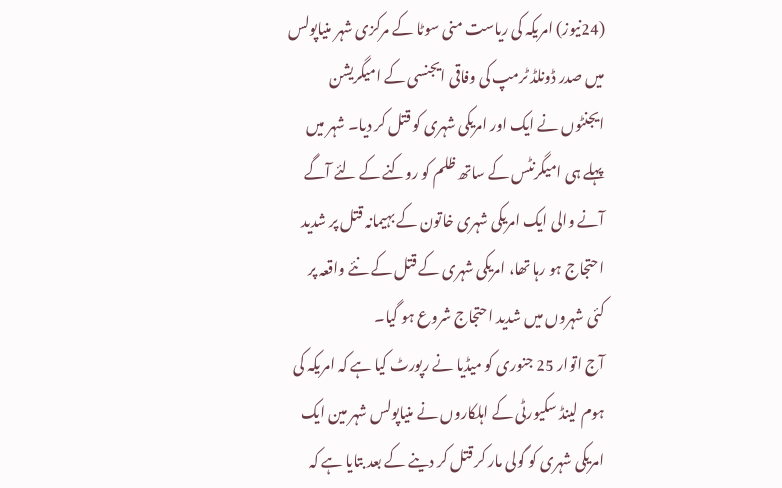(24نیوز) امریکہ کی ریاست منی سوٹا کے مرکزی شہر منیاپولس میں صدر ڈونلڈ ٹرمپ کی وفاقی ایجنسی کے امیگریشن ایجنٹوں نے ایک اور امریکی شہری کو قتل کر دیا۔ شہر میں پہلے ہی امیگرنٹس کے ساتھ ظلم کو روکنے کے لئے آگے آنے والی ایک امریکی شہری خاتون کے بہیمانہ قتل پر شدید احتجاج ہو رہا تھا، امریکی شہری کے قتل کے نئے واقعہ پر کئی شہروں میں شدید احتجاج شروع ہو گیا۔
آج اتوار 25 جنوری کو میڈیا نے رپورٹ کیا ہے کہ امریکہ کی ہوم لینڈ سکیورٹی کے اہلکاروں نے منیاپولس شہر مین ایک امریکی شہری کو گولی مار کر قتل کر دینے کے بعد بتایا ہے کہ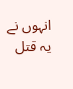انہوں نے یہ قتل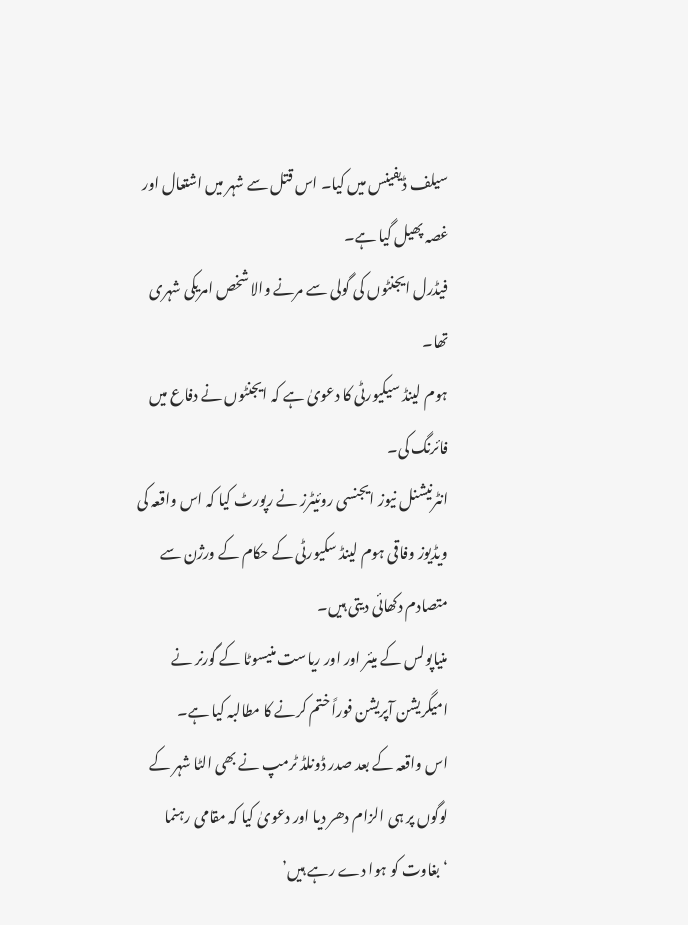سیلف ڈیفینس میں کیا۔ اس قتل سے شہر میں اشتعال اور غصہ پھیل گیا ہے۔
فیڈرل ایجنٹوں کی گولی سے مرنے والا شخص امریکی شہری تھا۔
ہوم لینڈ سیکیورٹی کا دعویٰ ہے کہ ایجنٹوں نے دفاع میں فائرنگ کی۔
انٹرنیشنل نیوز ایجنسی روئیٹرز نے رپورٹ کیا کہ اس واقعہ کی ویڈیوز وفاقی ہوم لینڈ سکیورٹی کے حکام کے ورژن سے متصادم دکھائی دیتی ہیں۔
منیاپولس کے میئر اور اور ریاست منیسوٹا کے گورنر نے امیگریشن آپریشن فوراً ختم کرنے کا مطالبہ کیا ہے۔
اس واقعہ کے بعد صدر ڈونلڈ ٹرمپ نے بھی الٹا شہر کے لوگوں پر ہی الزام دھر دیا اور دعویٰ کیا کہ مقامی رہنما ‘بغاوت کو ہوا دے رہے ہیں’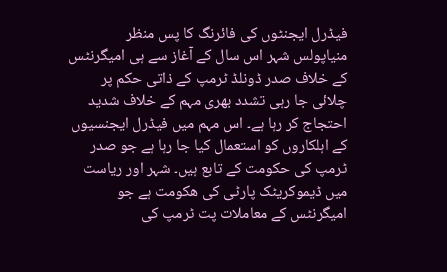فیڈرل ایجنٹوں کی فائرنگ کا پس منظر
منیاپولس شہر اس سال کے آغاز سے ہی امیگرنٹس کے خلاف صدر ڈونلڈ ٹرمپ کے ذاتی حکم پر چلائی جا رہی تشدد بھری مہم کے خلاف شدید احتجاج کر رہا ہے۔ اس مہم میں فیڈرل ایجنسیوں کے اہلکاروں کو استعمال کیا جا رہا ہے جو صدر ٹرمپ کی حکومت کے تابع ہیں۔ شہر اور ریاست میں ڈیموکریٹک پارٹی کی ھکومت ہے جو امیگرنٹس کے معاملات پت ٹرمپ کی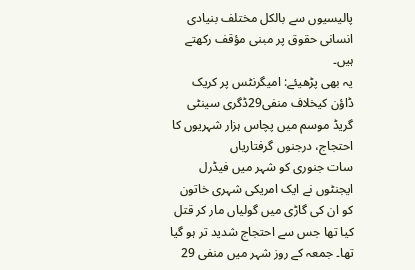پالیسیوں سے بالکل مختلف بنیادی انسانی حقوق پر مبنی مؤقف رکھتے ہیں۔
یہ بھی پڑھیئے: امیگرنٹس پر کریک ڈاؤن کیخلاف منفی29ڈگری سینٹی گریڈ موسم میں پچاس ہزار شہریوں کا احتجاج، درجنوں گرفتاریاں
سات جنوری کو شہر میں فیڈرل ایجنٹوں نے ایک امریکی شہری خاتون کو ان کی گاڑی میں گولیاں مار کر قتل کیا تھا جس سے احتجاج شدید تر ہو گیا تھا۔ جمعہ کے روز شہر میں منفی 29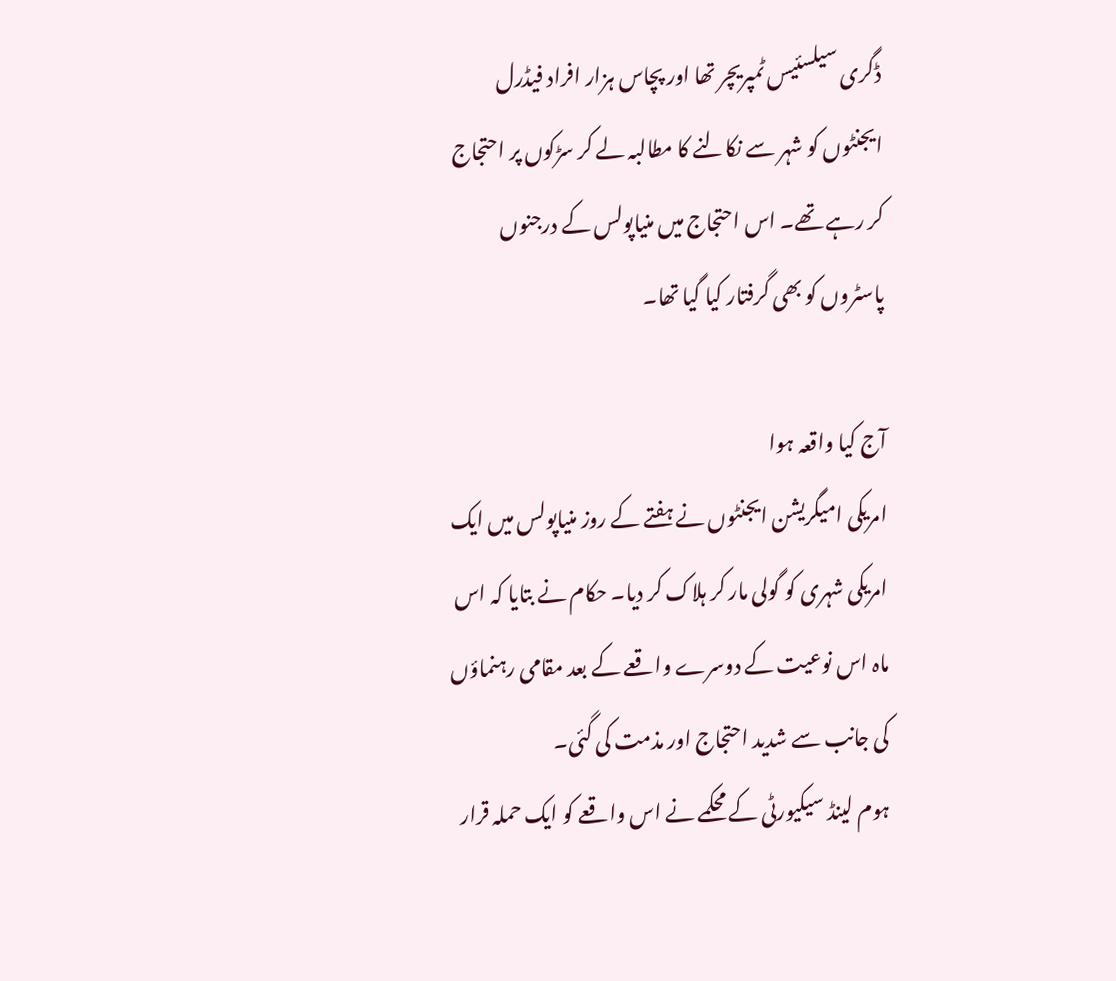ڈگری سیلسئیس ٹمپریچر تھا اور پچاس ہزار افراد فیڈرل ایجنٹوں کو شہر سے نکالنے کا مطالبہ لے کر سڑکوں پر احتجاج کر رہے تھے۔ اس احتجاج میں منیاپولس کے درجنوں پاسٹروں کو بھی گرفتار کیا گیا تھا۔

آج کیا واقعہ ہوا
امریکی امیگریشن ایجنٹوں نے ہفتے کے روز منیاپولس میں ایک امریکی شہری کو گولی مار کر ہلاک کر دیا۔ حکام نے بتایا کہ اس ماہ اس نوعیت کے دوسرے واقعے کے بعد مقامی رہنماؤں کی جانب سے شدید احتجاج اور مذمت کی گئی۔
ہوم لینڈ سیکیورٹی کے محکمے نے اس واقعے کو ایک حملہ قرار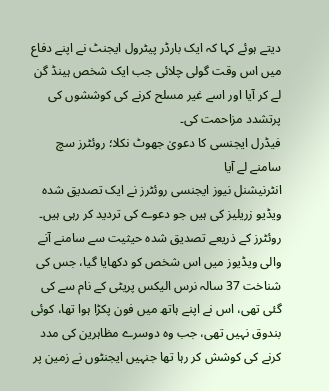دیتے ہوئے کہا کہ ایک بارڈر پیٹرول ایجنٹ نے اپنے دفاع میں اس وقت گولی چلائی جب ایک شخص ہینڈ گن لے کر آیا اور اسے غیر مسلح کرنے کی کوششوں کی پرتشدد مزاحمت کی۔
فیڈرل ایجنسی کا دعویٰ جھوٹ نکلا؛ روئٹرز سچ سامنے لے آیا
انٹرنیشنل نیوز ایجنسی روئٹرز نے ایک تصدیق شدہ ویڈیو زریلیز کی ہیں جو دعوے کی تردید کر رہی ہیں۔ روئٹرز کے ذریعے تصدیق شدہ حیثیت سے سامنے آنے والی ویڈیوز میں اس شخص کو دکھایا گیا، جس کی شناخت 37 سالہ نرس الیکس پریٹی کے نام سے کی گئی تھی، اس نے اپنے ہاتھ میں فون پکڑا ہوا تھا، کوئی بندوق نہیں تھی، جب وہ دوسرے مظاہرین کی مدد کرنے کی کوشش کر رہا تھا جنہیں ایجنٹوں نے زمین پر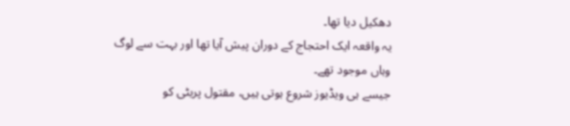دھکیل دیا تھا۔
یہ واقعہ ایک احتجاج کے دوران پیش آیا تھا اور بہت سے لوگ وہاں موجود تھے۔
جیسے ہی ویڈیوز شروع ہوتی ہیں، مقتول پریٹی کو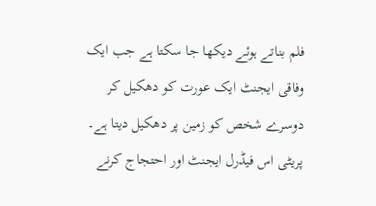فلم بناتے ہوئے دیکھا جا سکتا ہے جب ایک وفاقی ایجنٹ ایک عورت کو دھکیل کر دوسرے شخص کو زمین پر دھکیل دیتا ہے۔ پریٹی اس فیڈرل ایجنٹ اور احتجاج کرنے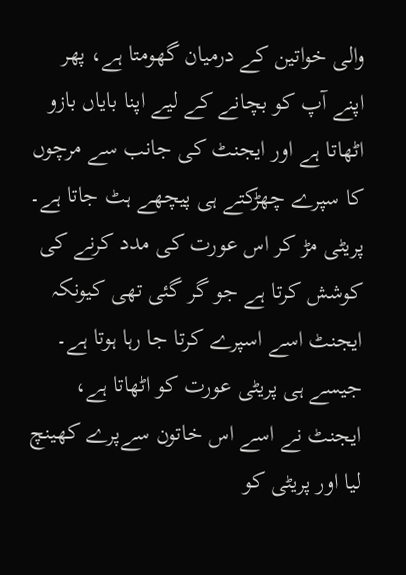والی خواتین کے درمیان گھومتا ہے، پھر اپنے آپ کو بچانے کے لیے اپنا بایاں بازو اٹھاتا ہے اور ایجنٹ کی جانب سے مرچوں کا سپرے چھڑکتے ہی پیچھے ہٹ جاتا ہے۔
پریٹی مڑ کر اس عورت کی مدد کرنے کی کوشش کرتا ہے جو گر گئی تھی کیونکہ ایجنٹ اسے اسپرے کرتا جا رہا ہوتا ہے۔ جیسے ہی پریٹی عورت کو اٹھاتا ہے، ایجنٹ نے اسے اس خاتون سےپرے کھینچ لیا اور پریٹی کو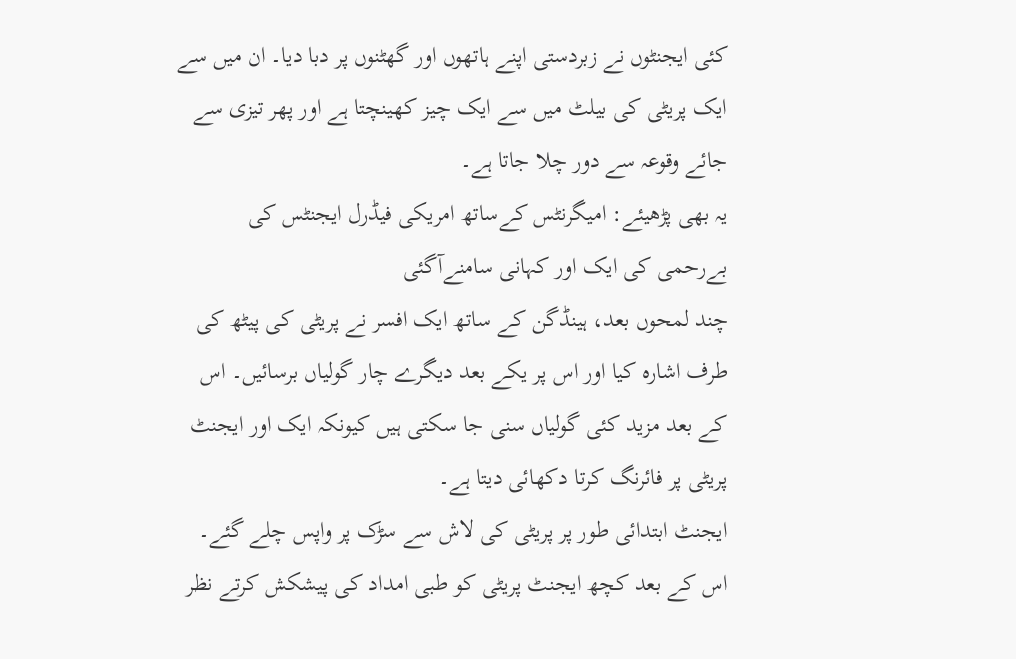کئی ایجنٹوں نے زبردستی اپنے ہاتھوں اور گھٹنوں پر دبا دیا۔ ان میں سے ایک پریٹی کی بیلٹ میں سے ایک چیز کھینچتا ہے اور پھر تیزی سے جائے وقوعہ سے دور چلا جاتا ہے۔
یہ بھی پڑھیئے: امیگرنٹس کےساتھ امریکی فیڈرل ایجنٹس کی بےرحمی کی ایک اور کہانی سامنےآگئی
چند لمحوں بعد، ہینڈگن کے ساتھ ایک افسر نے پریٹی کی پیٹھ کی طرف اشارہ کیا اور اس پر یکے بعد دیگرے چار گولیاں برسائیں۔ اس کے بعد مزید کئی گولیاں سنی جا سکتی ہیں کیونکہ ایک اور ایجنٹ پریٹی پر فائرنگ کرتا دکھائی دیتا ہے۔
ایجنٹ ابتدائی طور پر پریٹی کی لاش سے سڑک پر واپس چلے گئے۔ اس کے بعد کچھ ایجنٹ پریٹی کو طبی امداد کی پیشکش کرتے نظر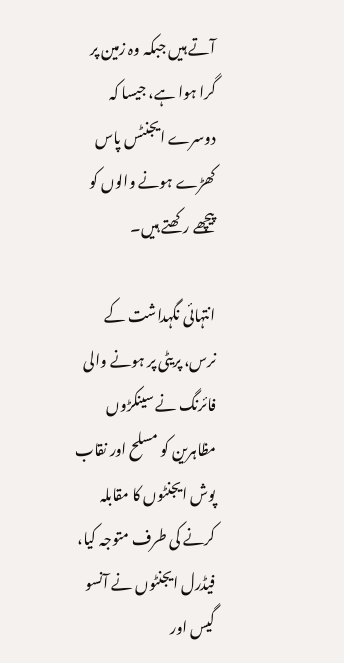آتے ہیں جبکہ وہ زمین پر گرا ہوا ہے، جیسا کہ دوسرے ایجنٹس پاس کھڑے ہونے والوں کو پیچھے رکھتے ہیں۔

انتہائی نگہداشت کے نرس، پریٹی پر ہونے والی فائرنگ نے سینکڑوں مظاہرین کو مسلح اور نقاب پوش ایجنٹوں کا مقابلہ کرنے کی طرف متوجہ کیا، فیڈرل ایجنٹوں نے آنسو گیس اور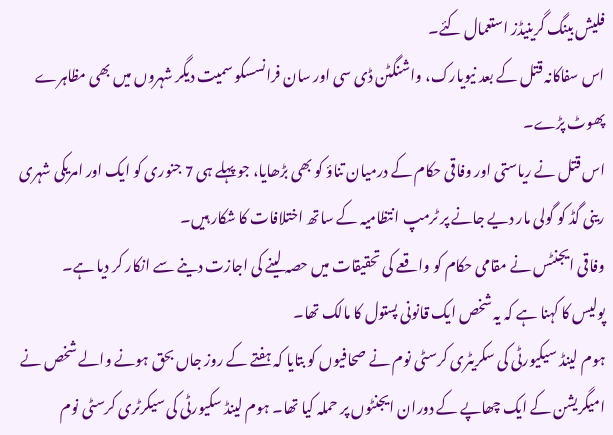فلیش بینگ گرینیڈز استعمال کئے۔
اس سفاکانہ قتل کے بعد نیویارک، واشنگٹن ڈی سی اور سان فرانسسکو سمیت دیگر شہروں میں بھی مظاہرے پھوٹ پڑے۔
اس قتل نے ریاستی اور وفاقی حکام کے درمیان تناؤ کو بھی بڑھایا، جو پہلے ہی 7 جنوری کو ایک اور امریکی شہری رینی گڈ کو گولی مار دیے جانے پر ٹرمپ انتظامیہ کے ساتھ اختلافات کا شکار ہیں۔
وفاقی ایجنٹس نے مقامی حکام کو واقعے کی تحقیقات میں حصہ لینے کی اجازت دینے سے انکار کر دیا ہے۔
پولیس کا کہنا ہے کہ یہ شخص ایک قانونی پستول کا مالک تھا۔
ہوم لینڈ سیکیورٹی کی سکریٹری کرسٹی نوم نے صحافیوں کو بتایا کہ ہفتے کے روز جاں بحق ہونے والے شخص نے امیگریشن کے ایک چھاپے کے دوران ایجنٹوں پر حملہ کیا تھا۔ ہوم لینڈ سکیورٹی کی سیکرٹری کرسٹی نوم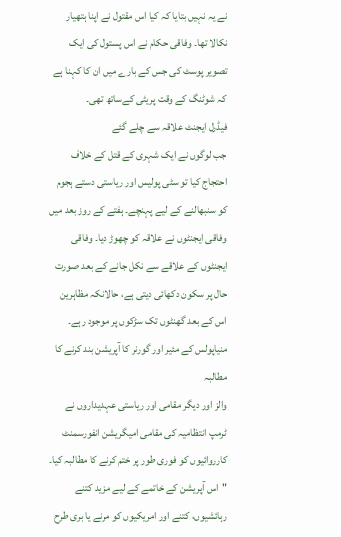نے یہ نہیں بتایا کہ کیا اس مقتول نے اپنا ہتھیار نکالا تھا۔ وفاقی حکام نے اس پستول کی ایک تصویر پوسٹ کی جس کے بارے میں ان کا کہنا ہے کہ شوٹنگ کے وقت پریٹی کےساتھ تھی۔
فیڈرل ایجنٹ علاقہ سے چلے گئے
جب لوگوں نے ایک شہری کے قتل کے خلاف احتجاج کیا تو سٹی پولیس اور ریاستی دستے ہجوم کو سنبھالنے کے لیے پہنچے۔ ہفتے کے روز بعد میں وفاقی ایجنٹوں نے علاقہ کو چھوڑ دیا۔ وفاقی ایجنٹوں کے علاقے سے نکل جانے کے بعد صورت حال پر سکون دکھائی دیتی ہے، حالانکہ مظاہرین اس کے بعد گھنٹوں تک سڑکوں پر موجود رہے۔
منیاپولس کے مئیر اور گورنر کا آپریشن بند کرنے کا مطالبہ
والز اور دیگر مقامی اور ریاستی عہدیداروں نے ٹرمپ انتظامیہ کی مقامی امیگریشن انفورسمنٹ کارروائیوں کو فوری طور پر ختم کرنے کا مطالبہ کیا۔
"اس آپریشن کے خاتمے کے لیے مزید کتنے رہائشیوں، کتنے اور امریکیوں کو مرنے یا بری طرح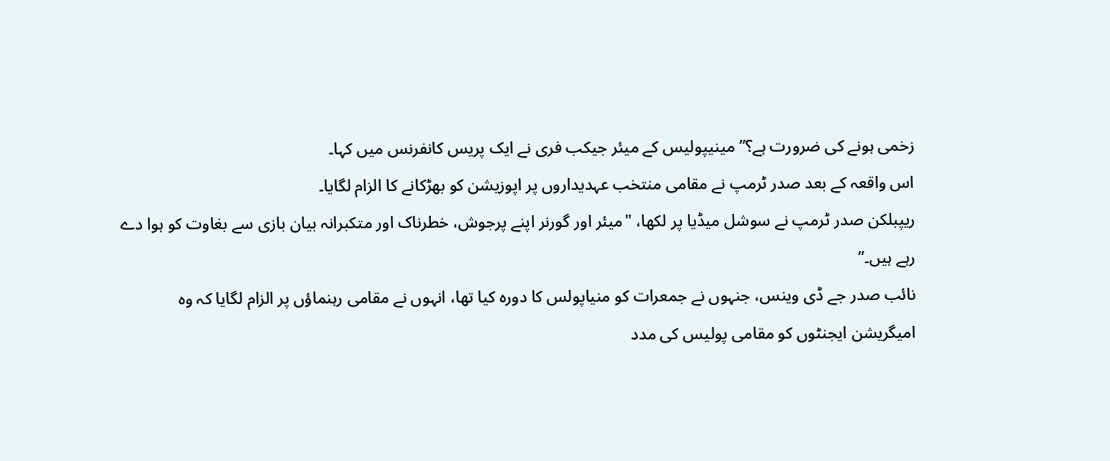زخمی ہونے کی ضرورت ہے؟” مینیپولیس کے میئر جیکب فری نے ایک پریس کانفرنس میں کہا۔
اس واقعہ کے بعد صدر ٹرمپ نے مقامی منتخب عہدیداروں پر اپوزیشن کو بھڑکانے کا الزام لگایا۔
ریپبلکن صدر ٹرمپ نے سوشل میڈیا پر لکھا، "میئر اور گورنر اپنے پرجوش، خطرناک اور متکبرانہ بیان بازی سے بغاوت کو ہوا دے رہے ہیں۔”
نائب صدر جے ڈی وینس، جنہوں نے جمعرات کو منیاپولس کا دورہ کیا تھا، انہوں نے مقامی رہنماؤں پر الزام لگایا کہ وہ امیگریشن ایجنٹوں کو مقامی پولیس کی مدد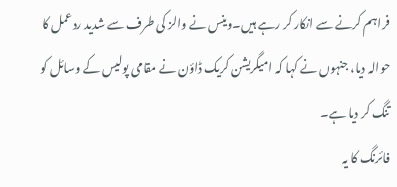فراہم کرنے سے انکار کر رہے ہیں۔وینس نے والز کی طرف سے شدید ردعمل کا حوالہ دیا، جنہوں نے کہا کہ امیگریشن کریک ڈاؤن نے مقامی پولیس کے وسائل کو تنگ کر دیا ہے۔
فائرنگ کا یہ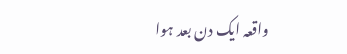واقعہ ایک دن بعد ہوا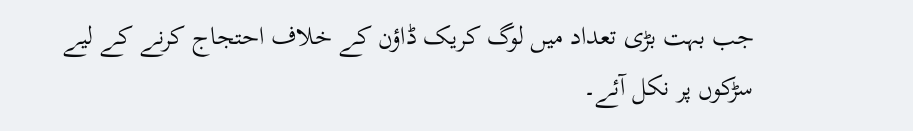جب بہت بڑی تعداد میں لوگ کریک ڈاؤن کے خلاف احتجاج کرنے کے لیے سڑکوں پر نکل آئے۔